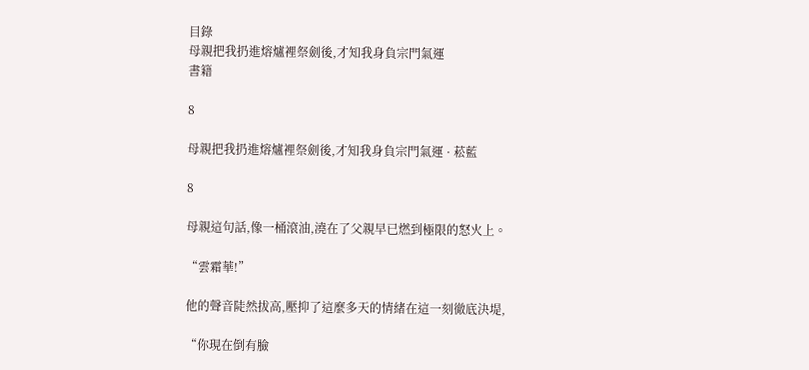目錄
母親把我扔進熔爐裡祭劍後,才知我身負宗門氣運
書籍

8

母親把我扔進熔爐裡祭劍後,才知我身負宗門氣運 · 菘藍

8

母親這句話,像一桶滾油,澆在了父親早已燃到極限的怒火上。

“雲霜華!”

他的聲音陡然拔高,壓抑了這麼多天的情緒在這一刻徹底決堤,

“你現在倒有臉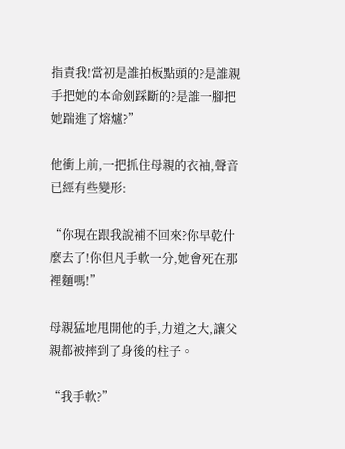指責我!當初是誰拍板點頭的?是誰親手把她的本命劍踩斷的?是誰一腳把她踹進了熔爐?”

他衝上前,一把抓住母親的衣袖,聲音已經有些變形:

“你現在跟我說補不回來?你早乾什麼去了!你但凡手軟一分,她會死在那裡麵嗎!”

母親猛地甩開他的手,力道之大,讓父親都被摔到了身後的柱子。

“我手軟?”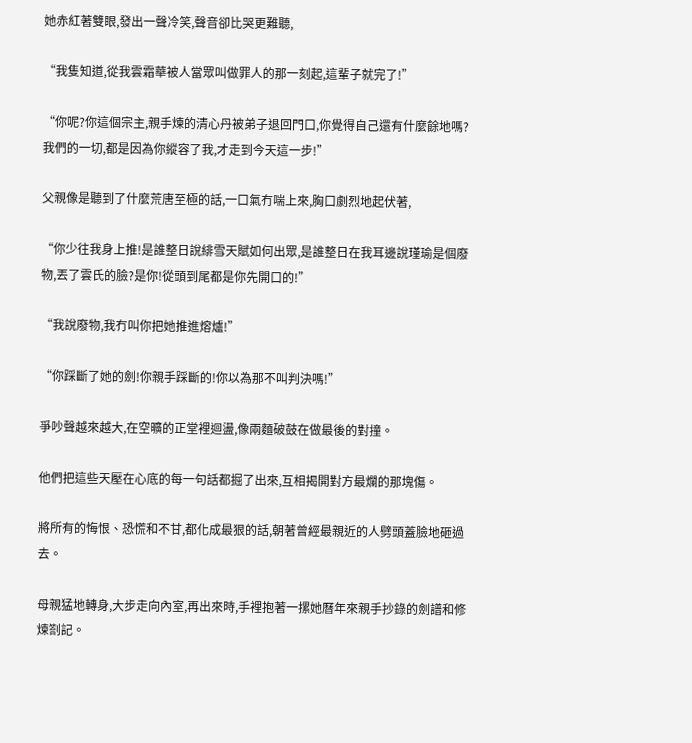她赤紅著雙眼,發出一聲冷笑,聲音卻比哭更難聽,

“我隻知道,從我雲霜華被人當眾叫做罪人的那一刻起,這輩子就完了!”

“你呢?你這個宗主,親手煉的清心丹被弟子退回門口,你覺得自己還有什麼餘地嗎?我們的一切,都是因為你縱容了我,才走到今天這一步!”

父親像是聽到了什麼荒唐至極的話,一口氣冇喘上來,胸口劇烈地起伏著,

“你少往我身上推!是誰整日說緋雪天賦如何出眾,是誰整日在我耳邊說瑾瑜是個廢物,丟了雲氏的臉?是你!從頭到尾都是你先開口的!”

“我說廢物,我冇叫你把她推進熔爐!”

“你踩斷了她的劍!你親手踩斷的!你以為那不叫判決嗎!”

爭吵聲越來越大,在空曠的正堂裡迴盪,像兩麵破鼓在做最後的對撞。

他們把這些天壓在心底的每一句話都掘了出來,互相揭開對方最爛的那塊傷。

將所有的悔恨、恐慌和不甘,都化成最狠的話,朝著曾經最親近的人劈頭蓋臉地砸過去。

母親猛地轉身,大步走向內室,再出來時,手裡抱著一摞她曆年來親手抄錄的劍譜和修煉劄記。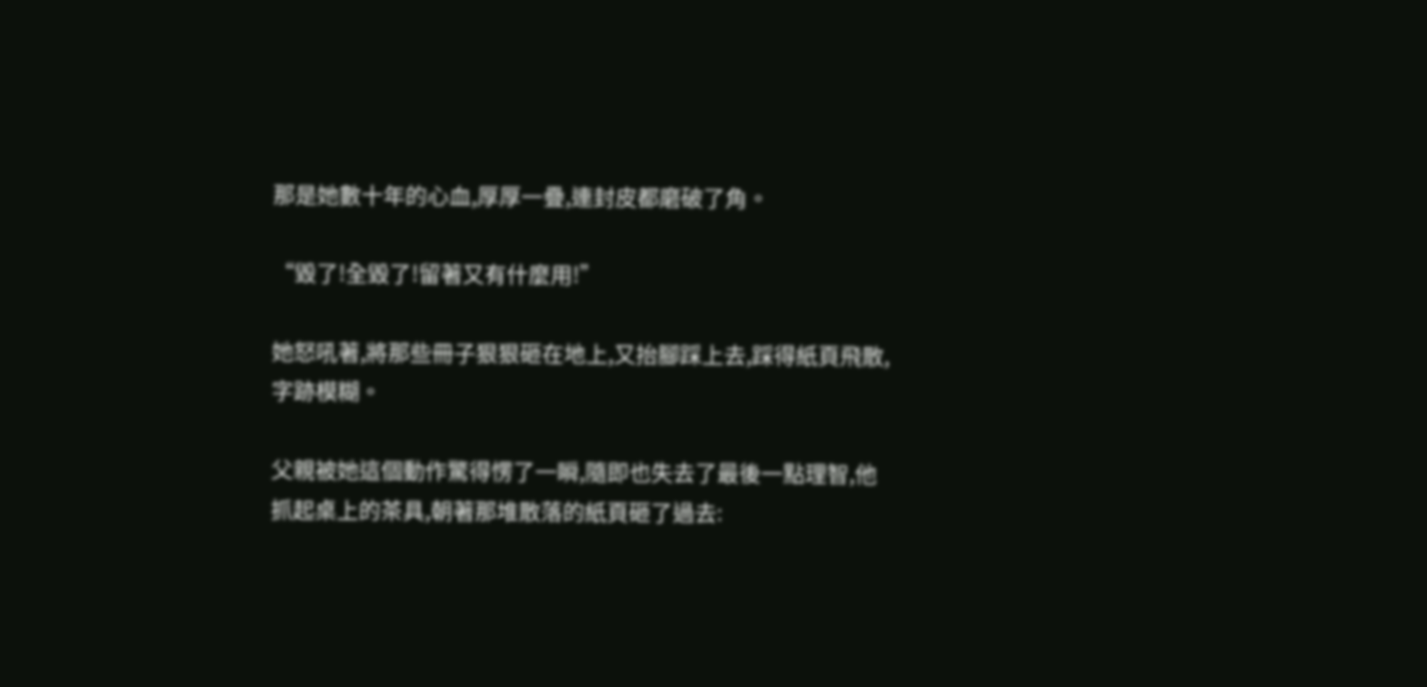那是她數十年的心血,厚厚一疊,連封皮都磨破了角。

“毀了!全毀了!留著又有什麼用!”

她怒吼著,將那些冊子狠狠砸在地上,又抬腳踩上去,踩得紙頁飛散,字跡模糊。

父親被她這個動作驚得愣了一瞬,隨即也失去了最後一點理智,他抓起桌上的茶具,朝著那堆散落的紙頁砸了過去: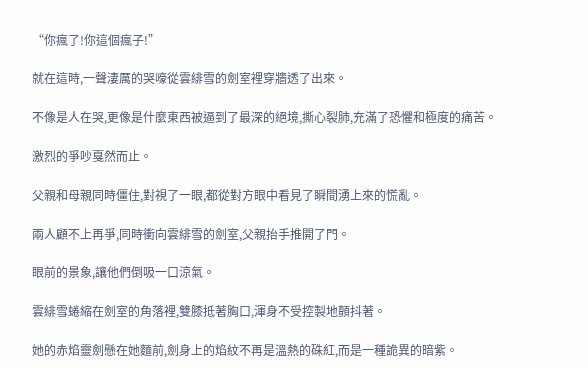“你瘋了!你這個瘋子!”

就在這時,一聲淒厲的哭嚎從雲緋雪的劍室裡穿牆透了出來。

不像是人在哭,更像是什麼東西被逼到了最深的絕境,撕心裂肺,充滿了恐懼和極度的痛苦。

激烈的爭吵戛然而止。

父親和母親同時僵住,對視了一眼,都從對方眼中看見了瞬間湧上來的慌亂。

兩人顧不上再爭,同時衝向雲緋雪的劍室,父親抬手推開了門。

眼前的景象,讓他們倒吸一口涼氣。

雲緋雪蜷縮在劍室的角落裡,雙膝抵著胸口,渾身不受控製地顫抖著。

她的赤焰靈劍懸在她麵前,劍身上的焰紋不再是溫熱的硃紅,而是一種詭異的暗紫。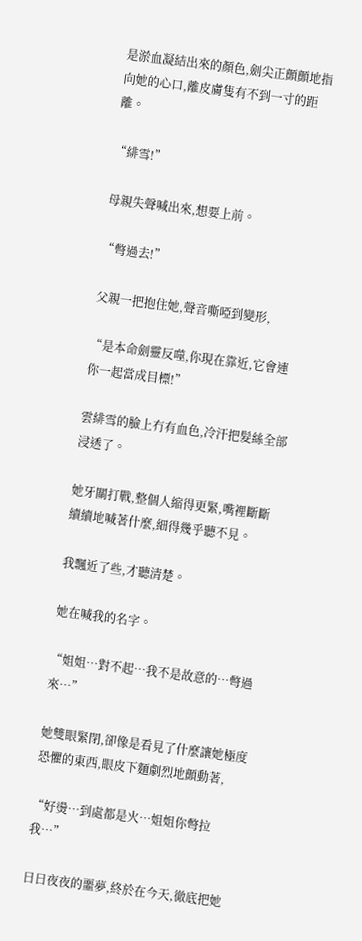是淤血凝結出來的顏色,劍尖正顫顫地指向她的心口,離皮膚隻有不到一寸的距離。

“緋雪!”

母親失聲喊出來,想要上前。

“彆過去!”

父親一把抱住她,聲音嘶啞到變形,

“是本命劍靈反噬,你現在靠近,它會連你一起當成目標!”

雲緋雪的臉上冇有血色,冷汗把髮絲全部浸透了。

她牙關打戰,整個人縮得更緊,嘴裡斷斷續續地喊著什麼,細得幾乎聽不見。

我飄近了些,才聽清楚。

她在喊我的名字。

“姐姐…對不起…我不是故意的…彆過來…”

她雙眼緊閉,卻像是看見了什麼讓她極度恐懼的東西,眼皮下麵劇烈地顫動著,

“好燙…到處都是火…姐姐你彆拉我…”

日日夜夜的噩夢,終於在今天,徹底把她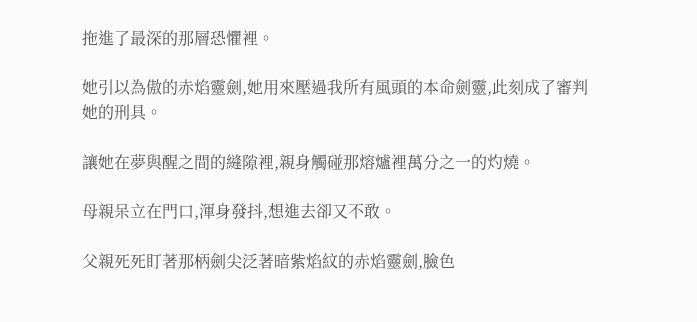拖進了最深的那層恐懼裡。

她引以為傲的赤焰靈劍,她用來壓過我所有風頭的本命劍靈,此刻成了審判她的刑具。

讓她在夢與醒之間的縫隙裡,親身觸碰那熔爐裡萬分之一的灼燒。

母親呆立在門口,渾身發抖,想進去卻又不敢。

父親死死盯著那柄劍尖泛著暗紫焰紋的赤焰靈劍,臉色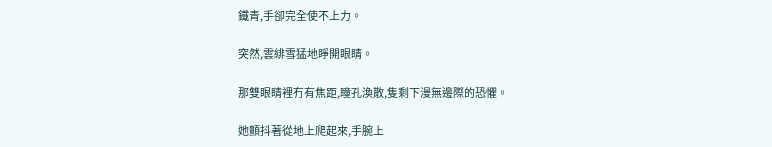鐵青,手卻完全使不上力。

突然,雲緋雪猛地睜開眼睛。

那雙眼睛裡冇有焦距,瞳孔渙散,隻剩下漫無邊際的恐懼。

她顫抖著從地上爬起來,手腕上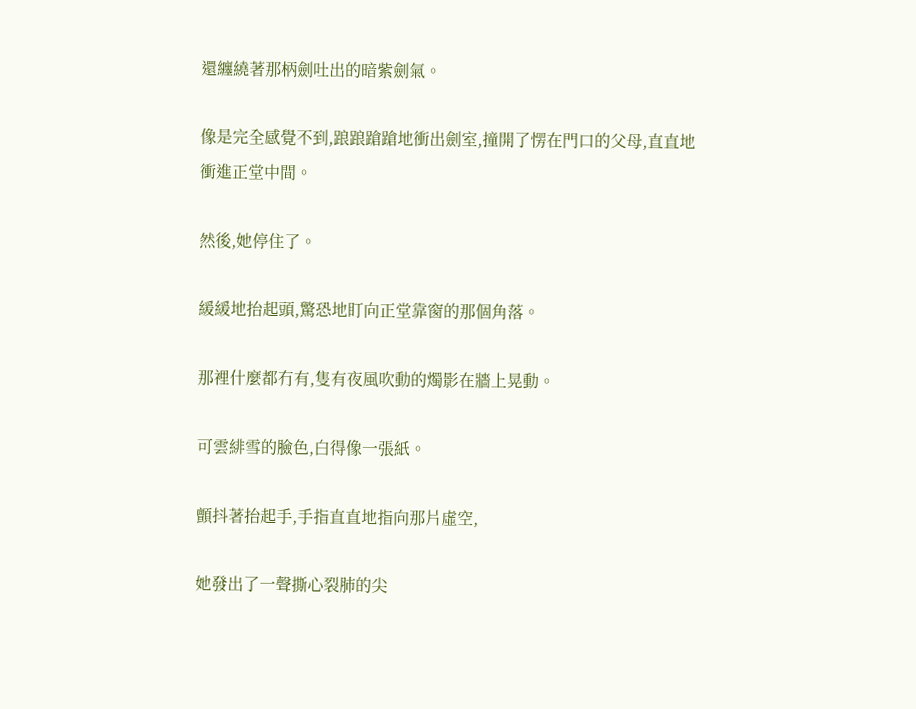還纏繞著那柄劍吐出的暗紫劍氣。

像是完全感覺不到,踉踉蹌蹌地衝出劍室,撞開了愣在門口的父母,直直地衝進正堂中間。

然後,她停住了。

緩緩地抬起頭,驚恐地盯向正堂靠窗的那個角落。

那裡什麼都冇有,隻有夜風吹動的燭影在牆上晃動。

可雲緋雪的臉色,白得像一張紙。

顫抖著抬起手,手指直直地指向那片虛空,

她發出了一聲撕心裂肺的尖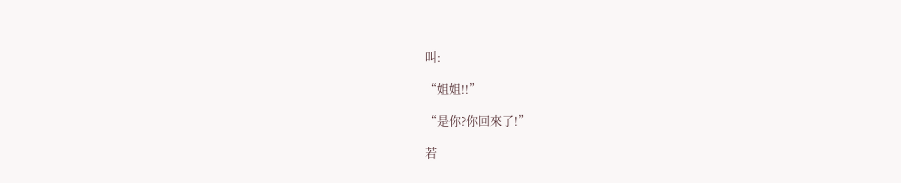叫:

“姐姐!!”

“是你?你回來了!”

若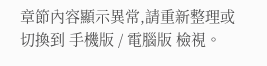章節內容顯示異常,請重新整理或切換到 手機版 / 電腦版 檢視。